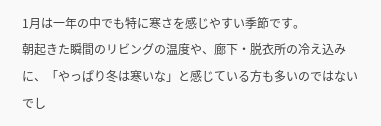1月は一年の中でも特に寒さを感じやすい季節です。
朝起きた瞬間のリビングの温度や、廊下・脱衣所の冷え込みに、「やっぱり冬は寒いな」と感じている方も多いのではないでし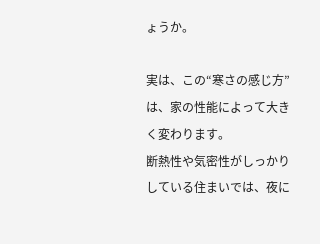ょうか。

実は、この“寒さの感じ方”は、家の性能によって大きく変わります。
断熱性や気密性がしっかりしている住まいでは、夜に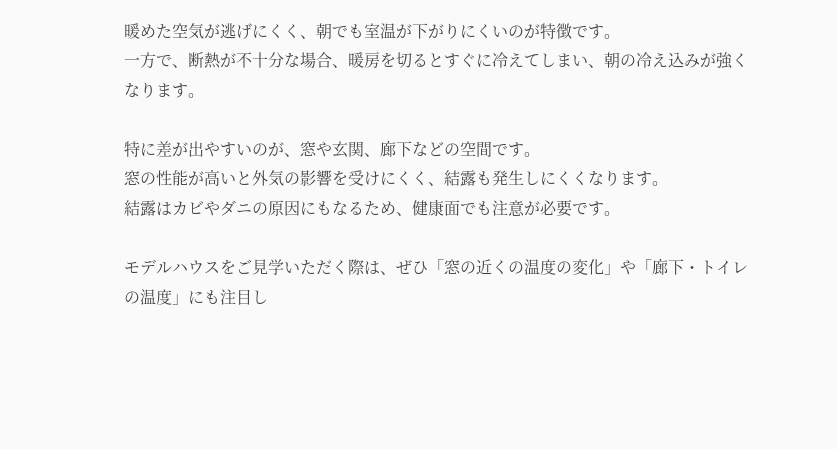暖めた空気が逃げにくく、朝でも室温が下がりにくいのが特徴です。
一方で、断熱が不十分な場合、暖房を切るとすぐに冷えてしまい、朝の冷え込みが強くなります。

特に差が出やすいのが、窓や玄関、廊下などの空間です。
窓の性能が高いと外気の影響を受けにくく、結露も発生しにくくなります。
結露はカビやダニの原因にもなるため、健康面でも注意が必要です。

モデルハウスをご見学いただく際は、ぜひ「窓の近くの温度の変化」や「廊下・トイレの温度」にも注目し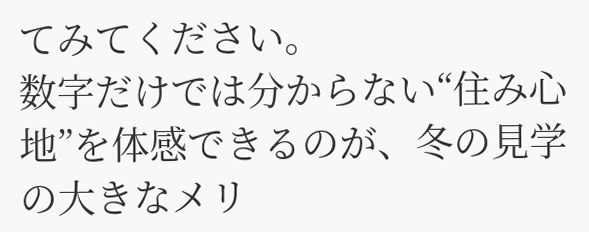てみてください。
数字だけでは分からない“住み心地”を体感できるのが、冬の見学の大きなメリ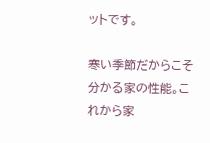ットです。

寒い季節だからこそ分かる家の性能。これから家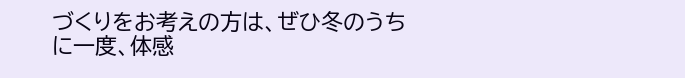づくりをお考えの方は、ぜひ冬のうちに一度、体感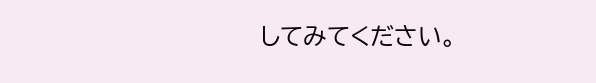してみてください。